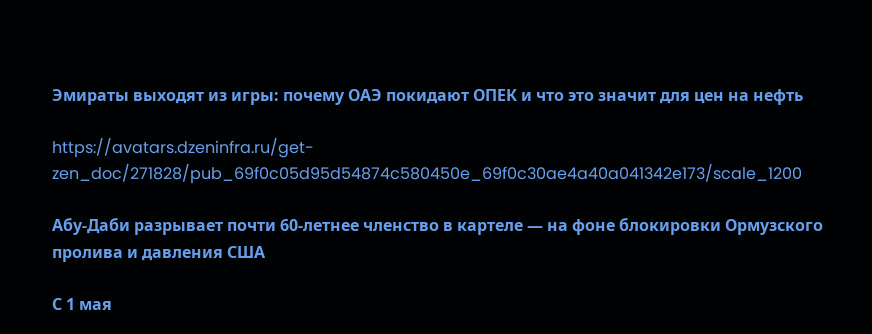Эмираты выходят из игры: почему ОАЭ покидают ОПЕК и что это значит для цен на нефть

https://avatars.dzeninfra.ru/get-zen_doc/271828/pub_69f0c05d95d54874c580450e_69f0c30ae4a40a041342e173/scale_1200

Абу-Даби разрывает почти 60-летнее членство в картеле — на фоне блокировки Ормузского пролива и давления США

С 1 мая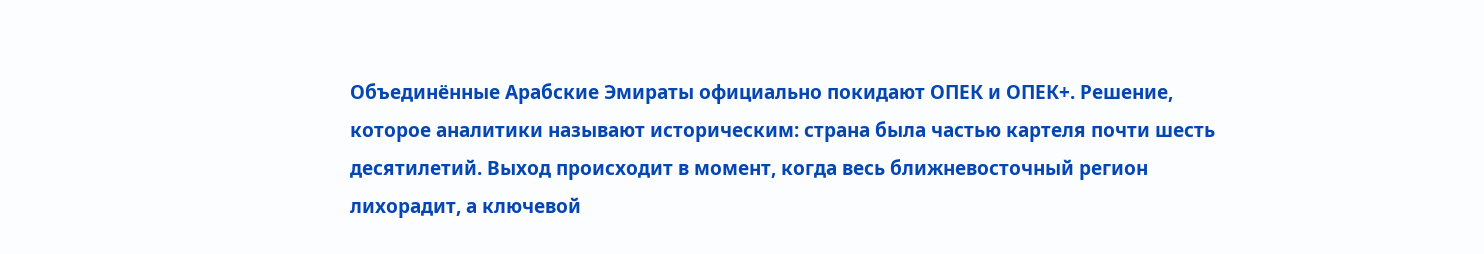Объединённые Арабские Эмираты официально покидают ОПЕК и ОПЕК+. Решение, которое аналитики называют историческим: страна была частью картеля почти шесть десятилетий. Выход происходит в момент, когда весь ближневосточный регион лихорадит, а ключевой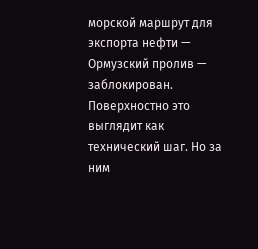морской маршрут для экспорта нефти — Ормузский пролив — заблокирован. Поверхностно это выглядит как технический шаг. Но за ним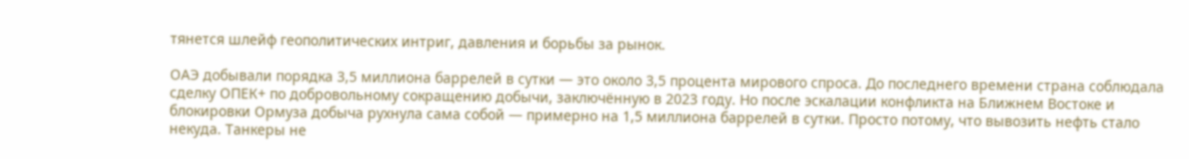тянется шлейф геополитических интриг, давления и борьбы за рынок.

ОАЭ добывали порядка 3,5 миллиона баррелей в сутки — это около 3,5 процента мирового спроса. До последнего времени страна соблюдала сделку ОПЕК+ по добровольному сокращению добычи, заключённую в 2023 году. Но после эскалации конфликта на Ближнем Востоке и блокировки Ормуза добыча рухнула сама собой — примерно на 1,5 миллиона баррелей в сутки. Просто потому, что вывозить нефть стало некуда. Танкеры не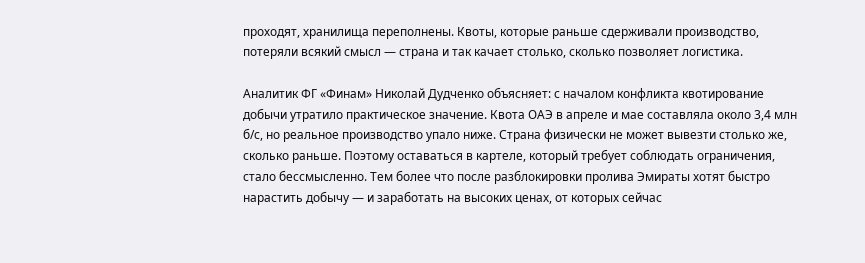проходят, хранилища переполнены. Квоты, которые раньше сдерживали производство, потеряли всякий смысл — страна и так качает столько, сколько позволяет логистика.

Аналитик ФГ «Финам» Николай Дудченко объясняет: с началом конфликта квотирование добычи утратило практическое значение. Квота ОАЭ в апреле и мае составляла около 3,4 млн б/с, но реальное производство упало ниже. Страна физически не может вывезти столько же, сколько раньше. Поэтому оставаться в картеле, который требует соблюдать ограничения, стало бессмысленно. Тем более что после разблокировки пролива Эмираты хотят быстро нарастить добычу — и заработать на высоких ценах, от которых сейчас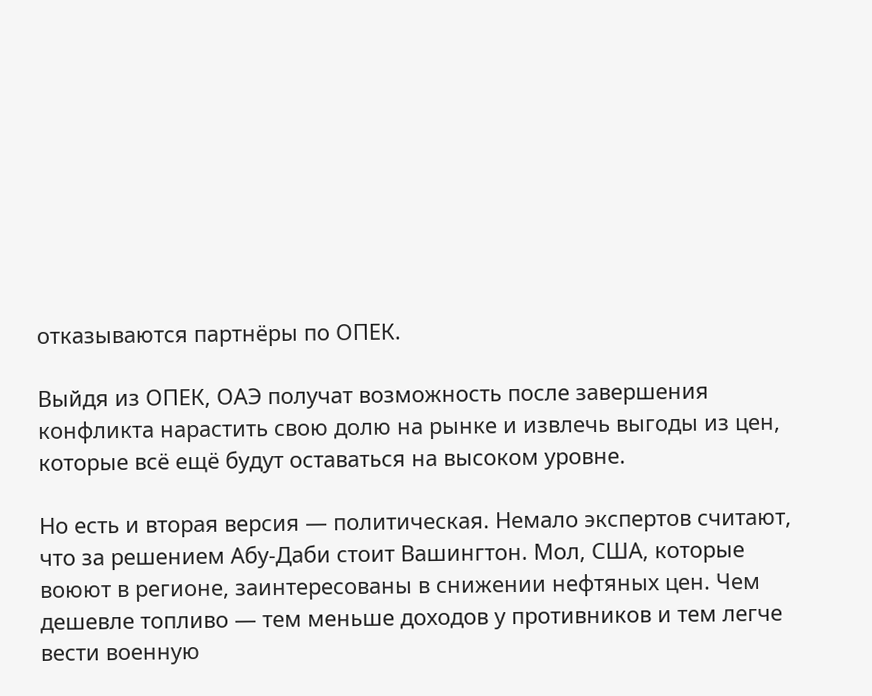отказываются партнёры по ОПЕК.

Выйдя из ОПЕК, ОАЭ получат возможность после завершения конфликта нарастить свою долю на рынке и извлечь выгоды из цен, которые всё ещё будут оставаться на высоком уровне.

Но есть и вторая версия — политическая. Немало экспертов считают, что за решением Абу-Даби стоит Вашингтон. Мол, США, которые воюют в регионе, заинтересованы в снижении нефтяных цен. Чем дешевле топливо — тем меньше доходов у противников и тем легче вести военную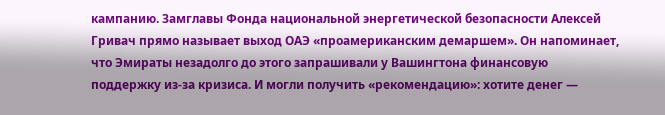кампанию. Замглавы Фонда национальной энергетической безопасности Алексей Гривач прямо называет выход ОАЭ «проамериканским демаршем». Он напоминает, что Эмираты незадолго до этого запрашивали у Вашингтона финансовую поддержку из-за кризиса. И могли получить «рекомендацию»: хотите денег —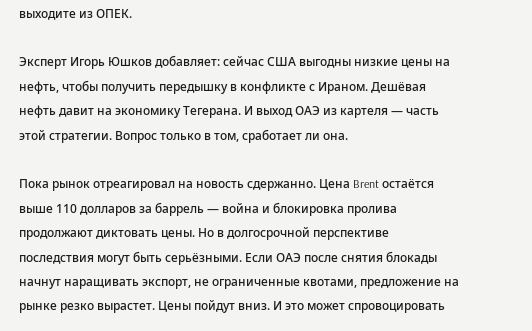выходите из ОПЕК.

Эксперт Игорь Юшков добавляет: сейчас США выгодны низкие цены на нефть, чтобы получить передышку в конфликте с Ираном. Дешёвая нефть давит на экономику Тегерана. И выход ОАЭ из картеля — часть этой стратегии. Вопрос только в том, сработает ли она.

Пока рынок отреагировал на новость сдержанно. Цена Brent остаётся выше 110 долларов за баррель — война и блокировка пролива продолжают диктовать цены. Но в долгосрочной перспективе последствия могут быть серьёзными. Если ОАЭ после снятия блокады начнут наращивать экспорт, не ограниченные квотами, предложение на рынке резко вырастет. Цены пойдут вниз. И это может спровоцировать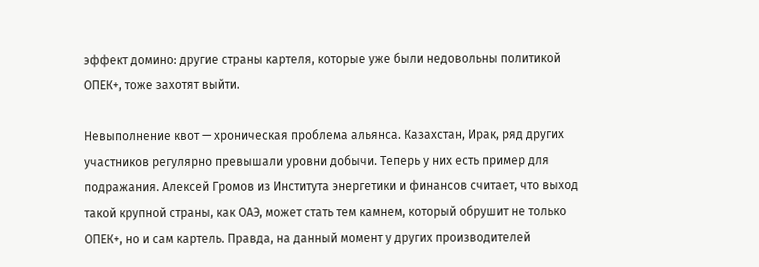эффект домино: другие страны картеля, которые уже были недовольны политикой ОПЕК+, тоже захотят выйти.

Невыполнение квот — хроническая проблема альянса. Казахстан, Ирак, ряд других участников регулярно превышали уровни добычи. Теперь у них есть пример для подражания. Алексей Громов из Института энергетики и финансов считает, что выход такой крупной страны, как ОАЭ, может стать тем камнем, который обрушит не только ОПЕК+, но и сам картель. Правда, на данный момент у других производителей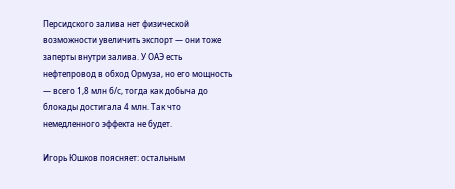Персидского залива нет физической возможности увеличить экспорт — они тоже заперты внутри залива. У ОАЭ есть нефтепровод в обход Ормуза, но его мощность — всего 1,8 млн б/с, тогда как добыча до блокады достигала 4 млн. Так что немедленного эффекта не будет.

Игорь Юшков поясняет: остальным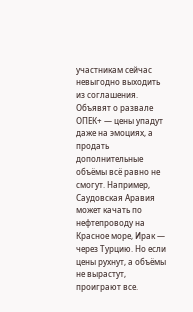участникам сейчас невыгодно выходить из соглашения. Объявят о развале ОПЕК+ — цены упадут даже на эмоциях, а продать дополнительные объёмы всё равно не смогут. Например, Саудовская Аравия может качать по нефтепроводу на Красное море, Ирак — через Турцию. Но если цены рухнут, а объёмы не вырастут, проиграют все.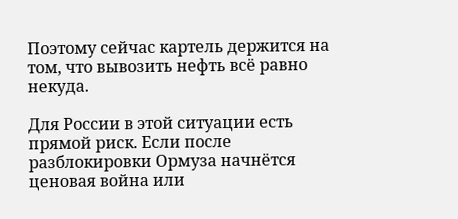Поэтому сейчас картель держится на том, что вывозить нефть всё равно некуда.

Для России в этой ситуации есть прямой риск. Если после разблокировки Ормуза начнётся ценовая война или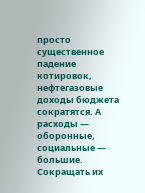просто существенное падение котировок, нефтегазовые доходы бюджета сократятся. А расходы — оборонные, социальные — большие. Сокращать их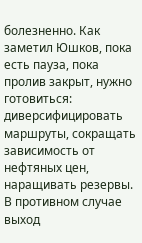болезненно. Как заметил Юшков, пока есть пауза, пока пролив закрыт, нужно готовиться: диверсифицировать маршруты, сокращать зависимость от нефтяных цен, наращивать резервы. В противном случае выход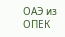ОАЭ из ОПЕК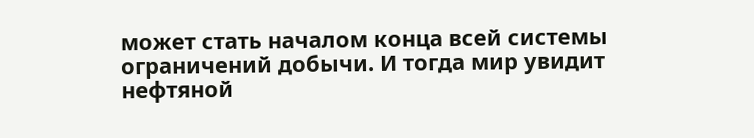может стать началом конца всей системы ограничений добычи. И тогда мир увидит нефтяной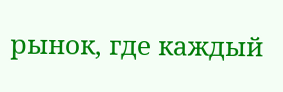рынок, где каждый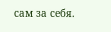сам за себя.